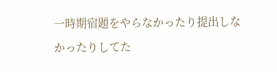一時期宿題をやらなかったり提出しなかったりしてた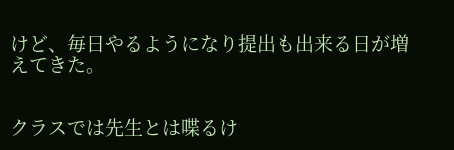けど、毎日やるようになり提出も出来る日が増えてきた。


クラスでは先生とは喋るけ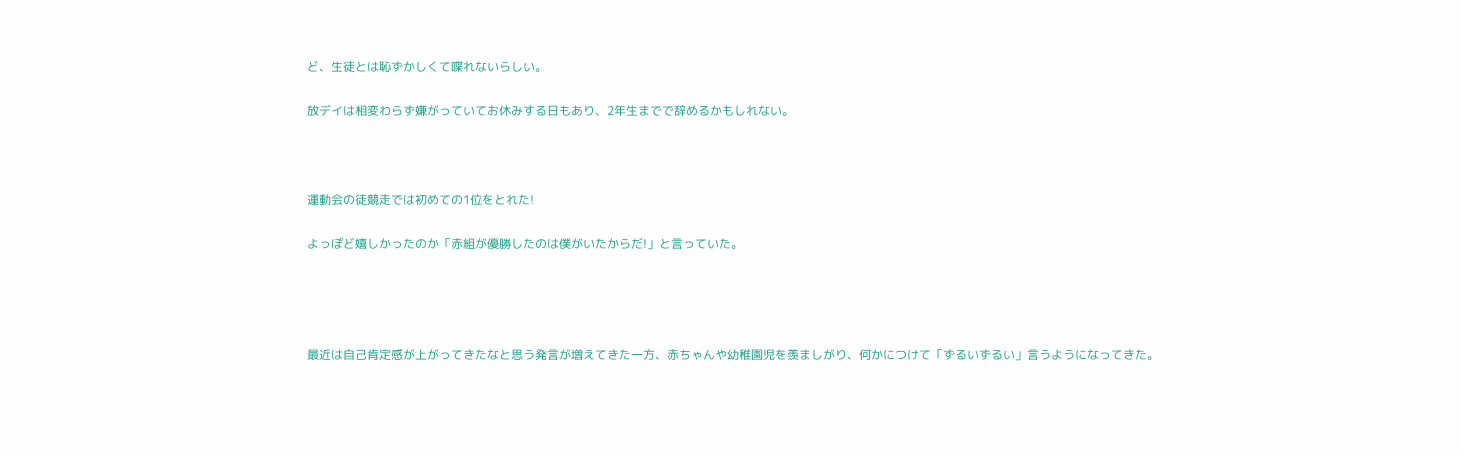ど、生徒とは恥ずかしくて喋れないらしい。

放デイは相変わらず嫌がっていてお休みする日もあり、2年生までで辞めるかもしれない。



運動会の徒競走では初めての1位をとれた!

よっぽど嬉しかったのか「赤組が優勝したのは僕がいたからだ!」と言っていた。




最近は自己肯定感が上がってきたなと思う発言が増えてきた一方、赤ちゃんや幼稚園児を羨ましがり、何かにつけて「ずるいずるい」言うようになってきた。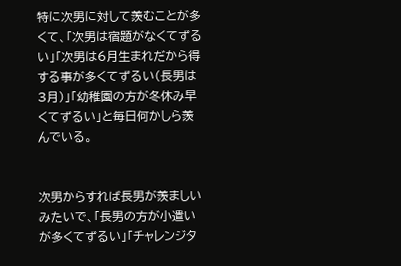特に次男に対して羨むことが多くて、「次男は宿題がなくてずるい」「次男は6月生まれだから得する事が多くてずるい(長男は3月)」「幼稚園の方が冬休み早くてずるい」と毎日何かしら羨んでいる。


次男からすれば長男が羨ましいみたいで、「長男の方が小遣いが多くてずるい」「チャレンジタ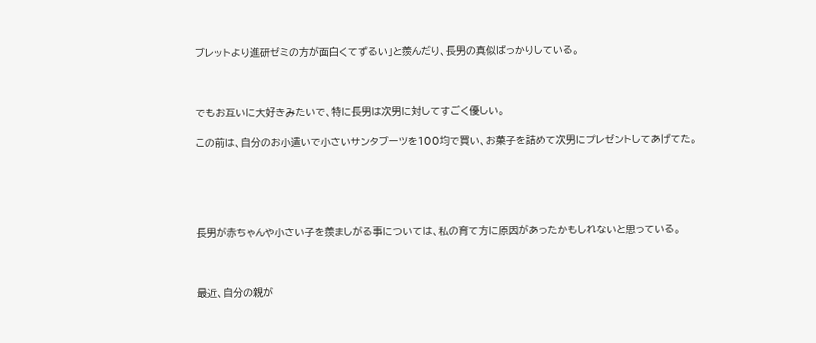ブレットより進研ゼミの方が面白くてずるい」と羨んだり、長男の真似ばっかりしている。



でもお互いに大好きみたいで、特に長男は次男に対してすごく優しい。

この前は、自分のお小遣いで小さいサンタブーツを100均で買い、お菓子を詰めて次男にプレゼントしてあげてた。





長男が赤ちゃんや小さい子を羨ましがる事については、私の育て方に原因があったかもしれないと思っている。



最近、自分の親が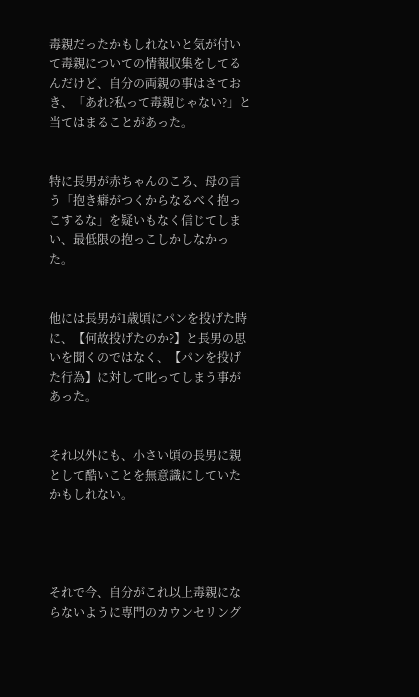毒親だったかもしれないと気が付いて毒親についての情報収集をしてるんだけど、自分の両親の事はさておき、「あれ?私って毒親じゃない?」と当てはまることがあった。


特に長男が赤ちゃんのころ、母の言う「抱き癖がつくからなるべく抱っこするな」を疑いもなく信じてしまい、最低限の抱っこしかしなかった。


他には長男が1歳頃にパンを投げた時に、【何故投げたのか?】と長男の思いを聞くのではなく、【パンを投げた行為】に対して叱ってしまう事があった。


それ以外にも、小さい頃の長男に親として酷いことを無意識にしていたかもしれない。




それで今、自分がこれ以上毒親にならないように専門のカウンセリング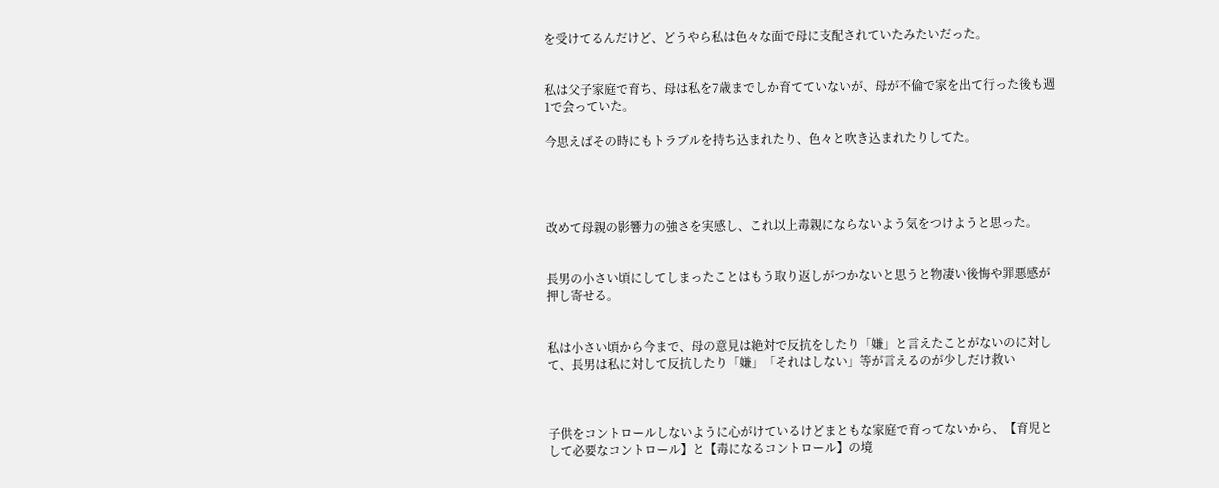を受けてるんだけど、どうやら私は色々な面で母に支配されていたみたいだった。


私は父子家庭で育ち、母は私を7歳までしか育てていないが、母が不倫で家を出て行った後も週1で会っていた。

今思えばその時にもトラブルを持ち込まれたり、色々と吹き込まれたりしてた。




改めて母親の影響力の強さを実感し、これ以上毒親にならないよう気をつけようと思った。


長男の小さい頃にしてしまったことはもう取り返しがつかないと思うと物凄い後悔や罪悪感が押し寄せる。


私は小さい頃から今まで、母の意見は絶対で反抗をしたり「嫌」と言えたことがないのに対して、長男は私に対して反抗したり「嫌」「それはしない」等が言えるのが少しだけ救い



子供をコントロールしないように心がけているけどまともな家庭で育ってないから、【育児として必要なコントロール】と【毒になるコントロール】の境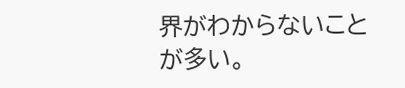界がわからないことが多い。